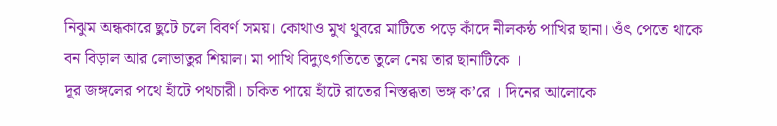নিঝুম অন্ধকারে ছুটে চলে বিবর্ণ সময়। কোথাও মুখ থুবরে মাটিতে পড়ে কাঁদে নীলকন্ঠ পাখির ছানা। ওঁৎ পেতে থাকে বন বিড়াল আর লোভাতুর শিয়াল। মা পাখি বিদ্যুৎগতিতে তুলে নেয় তার ছানাটিকে ।
দূর জঙ্গলের পথে হাঁটে পথচারী। চকিত পায়ে হাঁটে রাতের নিস্তব্ধতা ভঙ্গ ক’রে । দিনের আলোকে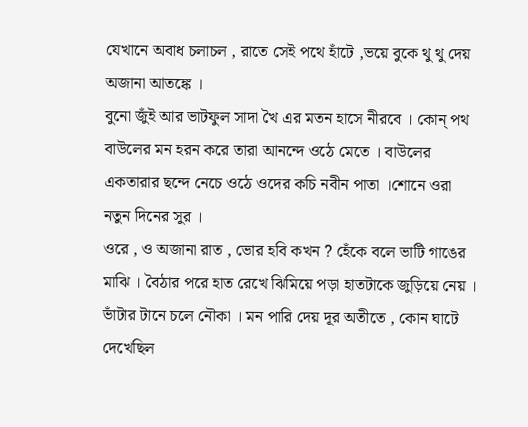যেখানে অবাধ চলাচল , রাতে সেই পথে হাঁটে ,ভয়ে বুকে থু থু দেয় অজানা আতঙ্কে ।
বুনো জুঁই আর ভাটফুল সাদা খৈ এর মতন হাসে নীরবে । কোন্ পথ বাউলের মন হরন করে তারা আনন্দে ওঠে মেতে । বাউলের একতারার ছন্দে নেচে ওঠে ওদের কচি নবীন পাতা ।শোনে ওরা নতুন দিনের সুর ।
ওরে , ও অজানা রাত , ভোর হবি কখন ? হেঁকে বলে ভাটি গাঙের মাঝি । বৈঠার পরে হাত রেখে ঝিমিয়ে পড়া হাতটাকে জুড়িয়ে নেয় । ভাঁটার টানে চলে নৌকা । মন পারি দেয় দূর অতীতে , কোন ঘাটে দেখেছিল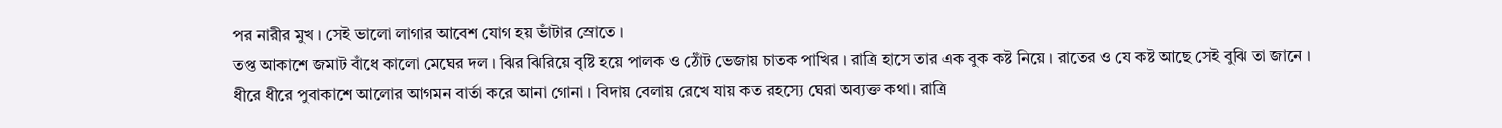পর নারীর মুখ । সেই ভালো লাগার আবেশ যোগ হয় ভাঁটার স্রোতে ।
তপ্ত আকাশে জমাট বাঁধে কালো মেঘের দল । ঝির ঝিরিয়ে বৃষ্টি হয়ে পালক ও ঠোঁট ভেজায় চাতক পাখির । রাত্রি হাসে তার এক বুক কষ্ট নিয়ে । রাতের ও যে কষ্ট আছে সেই বুঝি তা জানে ।
ধীরে ধীরে পুবাকাশে আলোর আগমন বার্তা করে আনা গোনা । বিদায় বেলায় রেখে যায় কত রহস্যে ঘেরা অব্যক্ত কথা। রাত্রি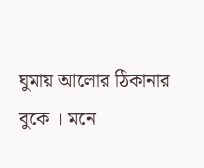ঘুমায় আলোর ঠিকানার বুকে । মনে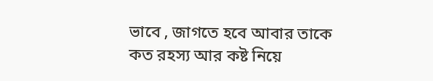ভাবে , জাগতে হবে আবার তাকে কত রহস্য আর কষ্ট নিয়ে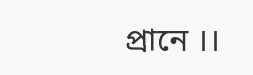প্রানে ।।